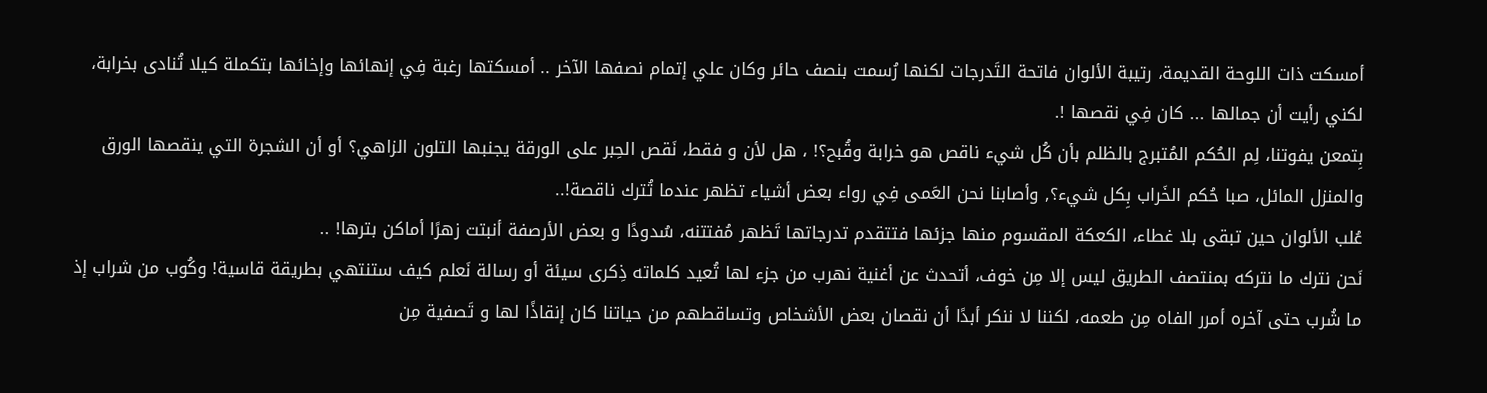أمسكت ذات اللوحة القديمة، رتيبة الألوان فاتحة التَدرجات لكنها رُسمت بنصف حائر وكان علي إتمام نصفها الآخر .. أمسكتها رغبة فِي إنهائها وإخائها بتكملة كيلا تُنادى بخرابة، لكني رأيت أن جمالها ... كان فِي نقصها !.
بِتمعن يفوتنا، لِم الحُكم المُتبرج بالظلم بأن كُل شيء ناقص هو خرابة وقُبح؟! ، هل لأن و فقط، نَقص الحِبر على الورقة يجنبها التلون الزاهي؟ أو أن الشجرة التي ينقصها الورق والمنزل المائل، صبا حُكم الخَراب بِكل شيء؟, وأصابنا نحن العَمى فِي رواء بعض أشياء تظهر عندما تُترك ناقصة!..
عُلب الألوان حين تبقى بلا غطاء، الكعكة المقسوم منها جزئها فتتقدم تدرجاتها تَظهر مُفتتنه، سُدودًا و بعض الأرصفة أنبتت زهرًا أماكن بترها! ..
نَحن نترك ما نتركه بمنتصف الطريق ليس إلا مِن خوف، أتحدث عن أغنية نهرب من جزء لها تُعيد كلماته ذِكرى سيئة أو رسالة نَعلم كيف ستنتهي بطريقة قاسية! وكُوب من شراب إذ ما شُرب حتى آخره أمرر الفاه مِن طعمه، لكننا لا ننكر أبدًا أن نقصان بعض الأشخاص وتساقطهم من حياتنا كان إنقاذًا لها و تَصفية مِن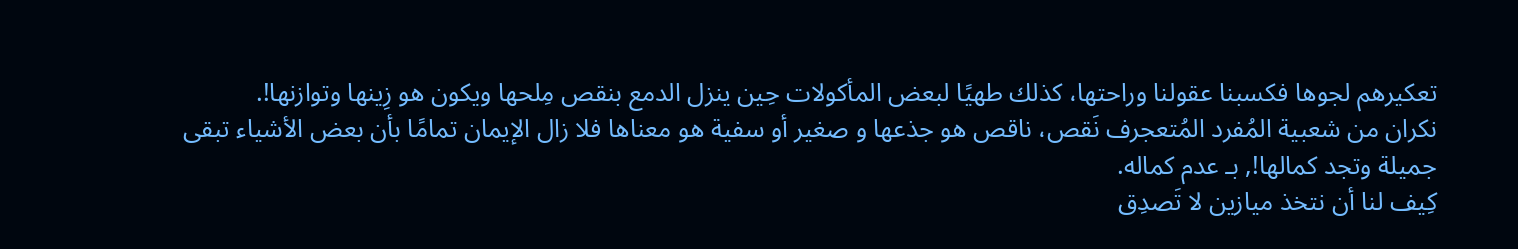تعكيرهم لجوها فكسبنا عقولنا وراحتها، كذلك طهيًا لبعض المأكولات حِين ينزل الدمع بنقص مِلحها ويكون هو زِينها وتوازنها!.
نكران من شعبية المُفرد المُتعجرف نَقص، ناقص هو جذعها و صغير أو سفية هو معناها فلا زال الإيمان تمامًا بأن بعض الأشياء تبقى جميلة وتجد كمالها!, بـ عدم كماله.
كِيف لنا أن نتخذ ميازين لا تَصدِق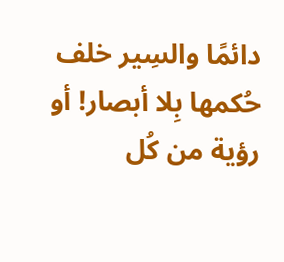دائمًا والسِير خلف حُكمها بِلا أبصار! أو رؤية من كُل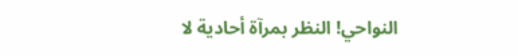النواحي! النظر بمرآة أحادية لا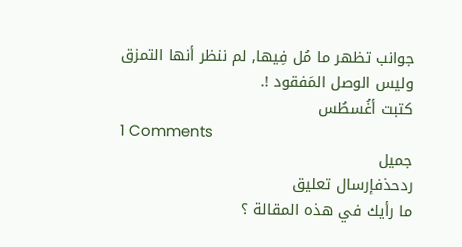جوانب تظهر ما مُل فِيها, لم ننظر أنها التمزق وليس الوصل المَفقود !.
كتبت أغُسطُس
1 Comments
جميل
ردحذفإرسال تعليق
ما رأيك في هذه المقالة ؟